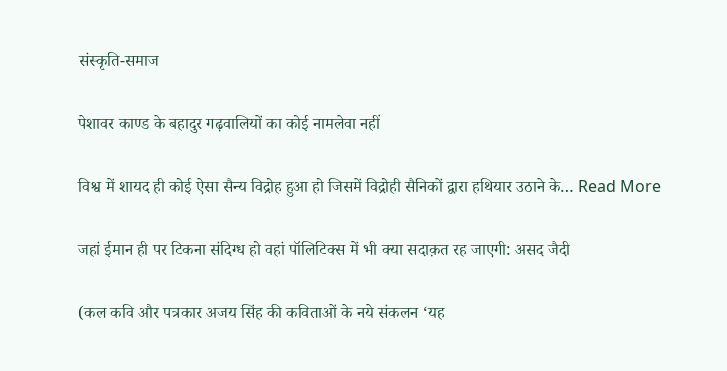संस्कृति-समाज

पेशावर काण्ड के बहादुर गढ़वालियों का कोई नामलेवा नहीं

विश्व में शायद ही कोई ऐसा सैन्य विद्रोह हुआ हो जिसमें विद्रोही सैनिकों द्वारा हथियार उठाने के… Read More

जहां ईमान ही पर टिकना संदिग्ध हो वहां पॉलिटिक्स में भी क्या सदाक़त रह जाएगी: असद जैदी

(कल कवि और पत्रकार अजय सिंह की कविताओं के नये संकलन ‘यह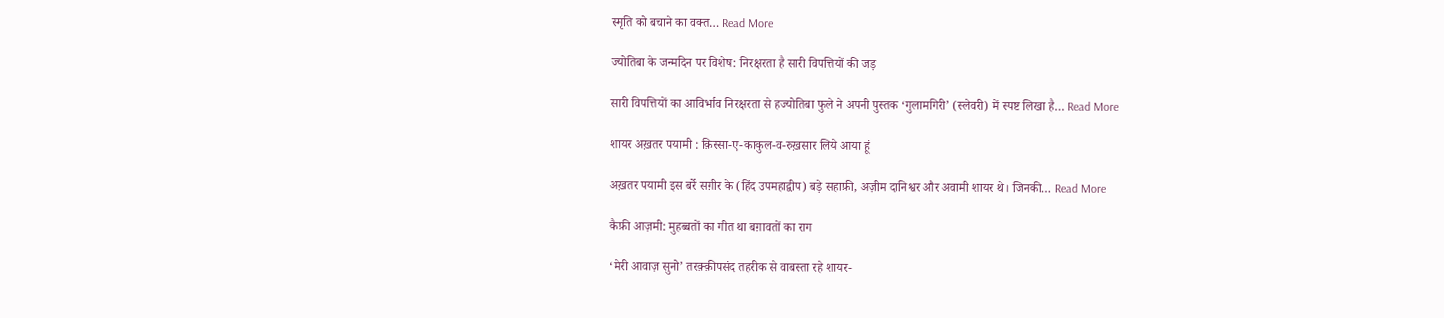स्मृति को बचाने का वक्त… Read More

ज्योतिबा के जन्मदिन पर विशेष: निरक्षरता है सारी विपत्तियों की जड़

सारी विपत्तियों का आविर्भाव निरक्षरता से हज्योतिबा फुले ने अपनी पुस्तक ‘गुलामगिरी’ (स्लेवरी) में स्पष्ट लिखा है… Read More

शायर अख़तर पयामी : क़िस्सा-ए-काकुल-व-रुख़सार लिये आया हूं

अख़तर पयामी इस बर्रे सग़ीर के (हिंद उपमहाद्वीप) बड़े सहाफ़ी, अज़ीम दानिश्वर और अवामी शायर थे। जिनकी… Read More

कैफ़ी आज़मी: मुहब्बतों का गीत था बग़ावतों का राग

‘मेरी आवाज़ सुनो’ तरक़्क़ीपसंद तहरीक से वाबस्ता रहे शायर-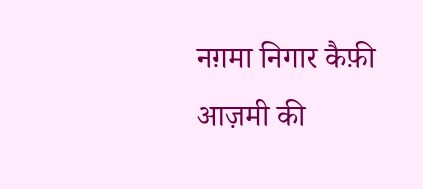नग़मा निगार कैफ़ी आज़मी की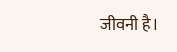जीवनी है।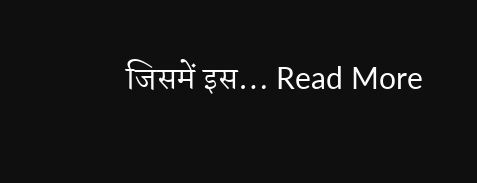जिसमें इस… Read More